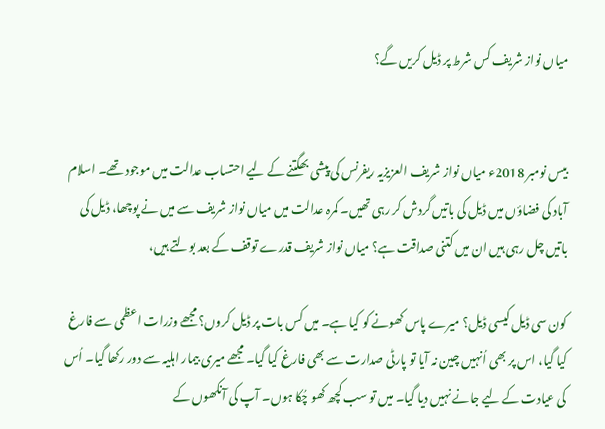میاں نواز شریف کس شرط پر ڈیل کریں گے؟


بیس نومبر 2018ء میاں نواز شریف العزیزیہ ریفرنس کی پیشی بھگتنے کے لیے احتساب عدالت میں موجود تھے۔ اسلام آباد کی فضاؤں میں ڈیل کی باتیں گردش کر رہی تھیں۔ کمرہ عدالت میں میاں نواز شریف سے میں نے پوچھا، ڈیل کی باتیں چل رہی ہیں ان میں کتنی صداقت ہے؟ میاں نواز شریف قدرے توقف کے بعد بولتے ہیں،

کون سی ڈیل کیسی ڈیل؟ میرے پاس کھونے کو کیا ہے۔ میں کس بات پر ڈیل کروں؟ مجھے وزرات اعظمی سے فارغ کیا گیا، اس پر بھی اُنہیں چین نہ آیا تو پارٹی صدارت سے بھی فارغ کیا گیا۔ مجھے میری بیمار اہلیہ سے دور رکھا گیا۔ اُس کی عیادت کے لیے جانے نہیں دیا گیا۔ میں تو سب کچھ کھو چُکا ہوں۔ آپ کی آنکھوں کے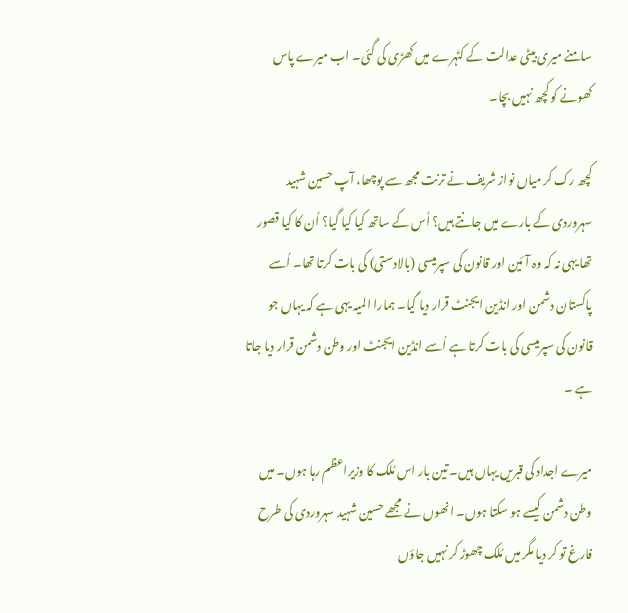سامنے میری بیٹی عدالت کے کٹہرے میں کھڑی کی گئی۔ اب میرے پاس کھونے کو کچھ نہیں بچا۔

کچھ رک کر میاں نواز شریف نے ترنت مجھ سے پوچھا، آپ حسین شہید سہروردی کے بارے میں جانتے ہیں؟ اُس کے ساتھ کیا کیا گیا؟ اُن کا کیا قصور تھا یہی نہ کہ وہ آئین اور قانون کی سپرمیسی (بالادستی) کی بات کرتا تھا۔ اُسے پاکستان دشمن اور انڈین ایجنٹ قرار دیا گیا۔ ہمارا المیہ یہی ہے کہ یہاں جو قانون کی سپرمیسی کی بات کرتا ہے اُسے انڈین ایجنٹ اور وطن دشمن قرار دیا جاتا ہے ۔

میرے اجداد کی قبریں یہاں ہیں۔ تین بار اس مُلک کا وزیراعظم رہا ہوں۔ میں وطن دشمن کیسے ہو سکتا ہوں۔ انھوں نے مجھے حسین شہید سہروردی کی طرح فارغ تو کر دیا مگر میں مُلک چھوڑ کر نہیں جاؤں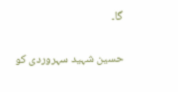گا۔

حسین شہید سہروردی کو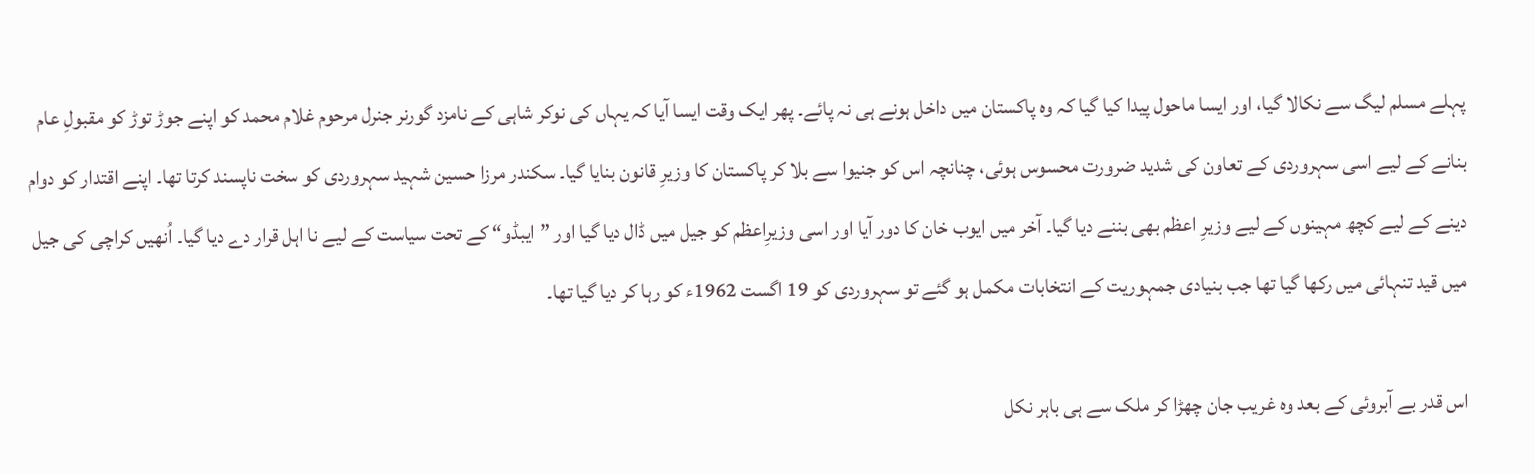پہلے مسلم لیگ سے نکالا گیا، اور ایسا ماحول پیدا کیا گیا کہ وہ پاکستان میں داخل ہونے ہی نہ پائے۔ پھر ایک وقت ایسا آیا کہ یہاں کی نوکر شاہی کے نامزد گورنر جنرل مرحوم غلام محمد کو اپنے جوڑ توڑ کو مقبولِ عام بنانے کے لیے اسی سہروردی کے تعاون کی شدید ضرورت محسوس ہوئی، چنانچہ اس کو جنیوا سے بلا کر پاکستان کا وزیرِ قانون بنایا گیا۔ سکندر مرزا حسین شہید سہروردی کو سخت ناپسند کرتا تھا۔ اپنے اقتدار کو دوام دینے کے لیے کچھ مہینوں کے لیے وزیرِ اعظم بھی بننے دیا گیا۔ آخر میں ایوب خان کا دور آیا اور اسی وزیرِاعظم کو جیل میں ڈال دیا گیا اور ”ایبڈو“ کے تحت سیاست کے لیے نا اہل قرار دے دیا گیا۔ اُنھیں کراچی کی جیل میں قید تنہائی میں رکھا گیا تھا جب بنیادی جمہوریت کے انتخابات مکمل ہو گئے تو سہروردی کو 19 اگست 1962ء کو رہا کر دیا گیا تھا۔

اس قدر بے آبروئی کے بعد وہ غریب جان چھڑا کر ملک سے ہی باہر نکل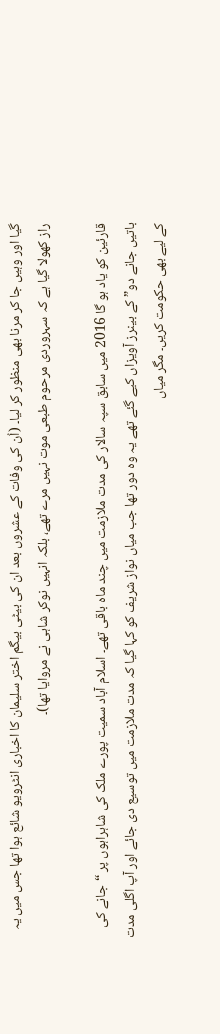گیا اور وہیں جا کر مرنا بھی منظور کر لیا۔ (اُن کی وفات کے عشروں بعد ان کی بیٹی بیگم اختر سلیمان کا اخباری انٹرویو شائع ہوا تھا جس میں یہ راز کھولا گیا ہے کہ سہروردی مرحوم طبعی موت نہیں مرے تھے، بلکہ انہیں نوکر شاہی نے مروایا تھا)۔

قارئین کو یاد ہو گا 2016 میں سابق سپہ سالار کی مدت ملازمت میں چند ماہ باقی تھے۔ اسلام آباد سمیت پورے ملک کی شاہراہوں پر “جانے کی باتیں جانے دو” کے بینرز آویزاں کیے گئے تھے یہ وہ دور تھا جب میاں نواز شریف کو کہا گیا کہ مدت ملازمت میں توسیع دی جائے اور آپ اگلی مدت کے لیے بھی حکومت کریں۔ مگر میاں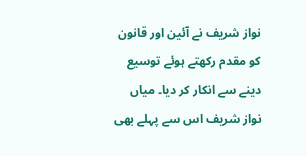نواز شریف نے آئین اور قانون کو مقدم رکھتے ہوئے توسیع دینے سے انکار کر دیا۔ میاں نواز شریف اس سے پہلے بھی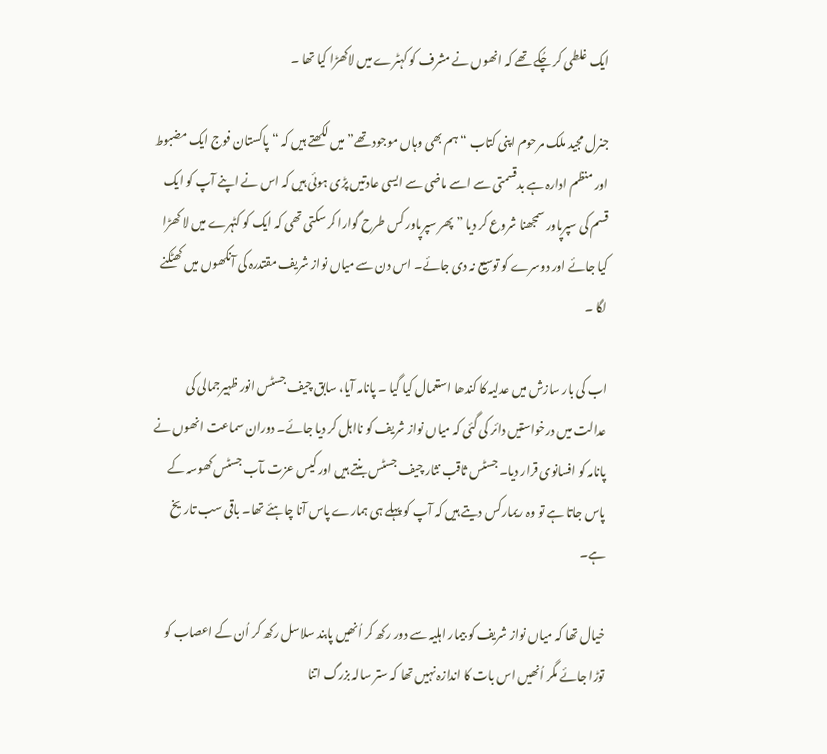ایک غلطی کر چُکے تھے کہ انھوں نے مشرف کو کہٹرے میں لاکھڑا کیا تھا ۔

جنرل مجید ملک مرحوم اپنی کتاب “ہم بھی وہاں موجود تھے” میں لکھتے ہیں کہ “پاکستان فوج ایک مضبوط اور منظم ادارہ ہے بدقسمتی سے اسے ماضی سے ایسی عادتیں پڑی ہوئی ہیں کہ اس نے اپنے آپ کو ایک قسم کی سپرپاور سمجھنا شروع کر دیا ” پھر سپرپاور کس طرح گوارا کر سکتی تھی کہ ایک کو کٹہرے میں لا کھڑا کیا جائے اور دوسرے کو توسیع نہ دی جائے۔ اس دن سے میاں نواز شریف مقتدرہ کی آنکھوں میں کھٹکنے لگا ۔

اب کی بار سازش میں عدلیہ کا کندھا استعمال کیا گیا ۔ پانامہ آیا، سابق چیف جسٹس انور ظہیرجمالی کی عدالت میں درخواستیں دائر کی گئی کہ میاں نواز شریف کو نااہل کر دیا جائے۔ دوران سماعت انھوں نے پانامہ کو افسانوی قرار دیا۔ جسٹس ثاقب نثار چیف جسٹس بنتے ہیں اور کیس عزت مآب جسٹس کھوسہ کے پاس جاتا ہے تو وہ ریمارکس دیتے ہیں کہ آپ کو پہلے ہی ہمارے پاس آنا چاہئے تھا۔ باقی سب تاریخ ہے۔

خیال تھا کہ میاں نواز شریف کو بیمار اہلیہ سے دور رکھ کر اُنھیں پابند سلاسل رکھ کر اُن کے اعصاب کو توڑا جائے مگر اُنھیں اس بات کا اندازہ نہیں تھا کہ ستر سالہ بزرگ اتنا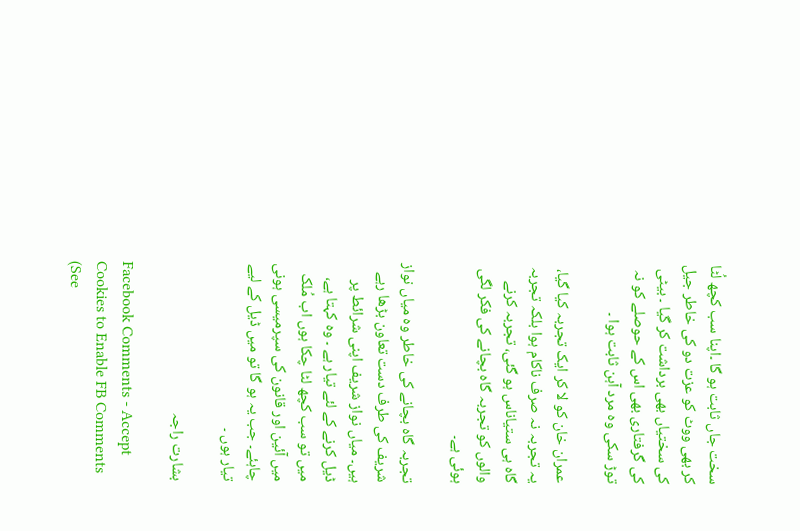سخت جاں ثابت ہو گا ۔اپنا سب کچھ لُٹا کر بھی ووٹ کو عزت دو کی خاطر جیل کی سختیاں بھی برداشت کر گیا ۔ بیٹی کی گرفتاری بھی اس کے حوصلے کو نہ توڑ سکی وہ مرد آہن ثابت ہوا ۔

عمران خان کو لا کر ایک تجربہ کیا گیا، یہ تجربہ نہ صرف ناکام ہوا بلکہ تجربہ گاہ ہی ستیاناس ہو گئی، تجربہ کرنے والوں کو تجربہ گاہ بچانے کی فکر لگی ہوئی ہے۔

تجربہ گاہ بچانے کی خاطر وہ میاں نواز شریف کی طرف دست تعاون بڑھا رہے ہیں۔ میاں نواز شریف اپنی شرائط پر ڈیل کرنے کے لئے تیار ہے ۔ وہ کہتا ہے، میں تو سب کچھ لٹا چکا ہوں اب مُلک میں آئین اور قانون کی سپرمیسی ہونی چاہئے۔ جب یہ ہو گا تو میں ڈیل کے لیے تیار ہوں ۔

بشارت راجہ

Facebook Comments - Accept Cookies to Enable FB Comments (See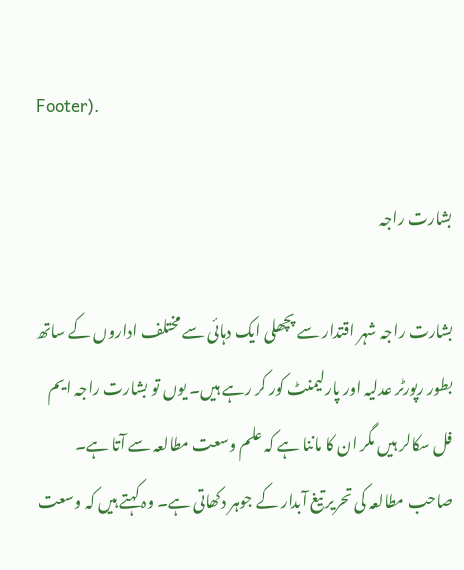Footer).

بشارت راجہ

بشارت راجہ شہر اقتدار سے پچھلی ایک دہائی سے مختلف اداروں کے ساتھ بطور رپورٹر عدلیہ اور پارلیمنٹ کور کر رہے ہیں۔ یوں تو بشارت راجہ ایم فل سکالر ہیں مگر ان کا ماننا ہے کہ علم وسعت مطالعہ سے آتا ہے۔ صاحب مطالعہ کی تحریر تیغ آبدار کے جوہر دکھاتی ہے۔ وہ کہتے ہیں کہ وسعت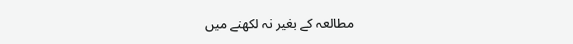مطالعہ کے بغیر نہ لکھنے میں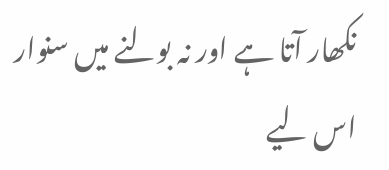نکھار آتا ہے اور نہ بولنے میں سنوار اس لیے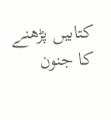کتابیں پڑھنے کا جنون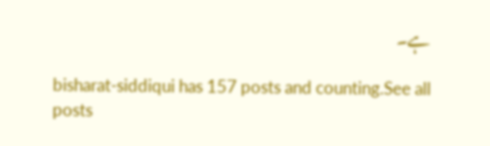ہے۔

bisharat-siddiqui has 157 posts and counting.See all posts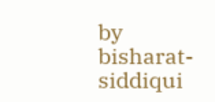by bisharat-siddiqui